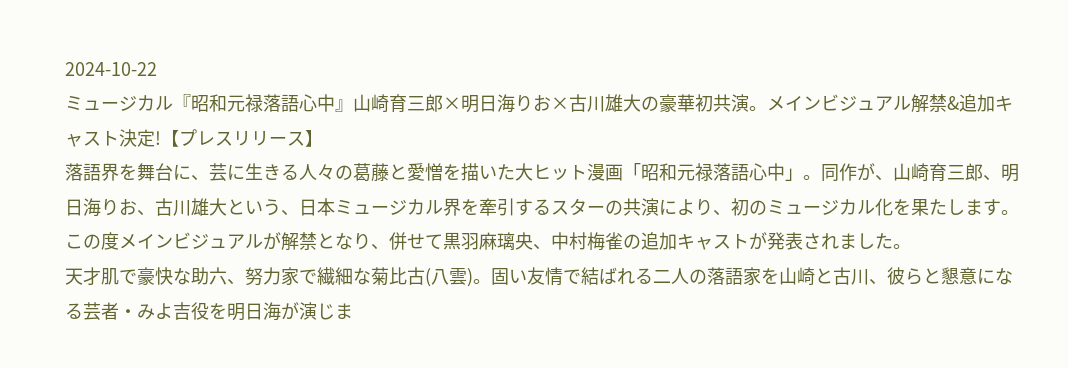2024-10-22
ミュージカル『昭和元禄落語⼼中』⼭崎育三郎×明⽇海りお×古川雄⼤の豪華初共演。メインビジュアル解禁&追加キャスト決定!【プレスリリース】
落語界を舞台に、芸に生きる人々の葛藤と愛憎を描いた大ヒット漫画「昭和元禄落語⼼中」。同作が、⼭崎育三郎、明⽇海りお、古川雄⼤という、日本ミュージカル界を牽引するスターの共演により、初のミュージカル化を果たします。この度メインビジュアルが解禁となり、併せて黒羽麻璃央、中村梅雀の追加キャストが発表されました。
天才肌で豪快な助六、努力家で繊細な菊比古(八雲)。固い友情で結ばれる二人の落語家を山崎と古川、彼らと懇意になる芸者・みよ吉役を明日海が演じま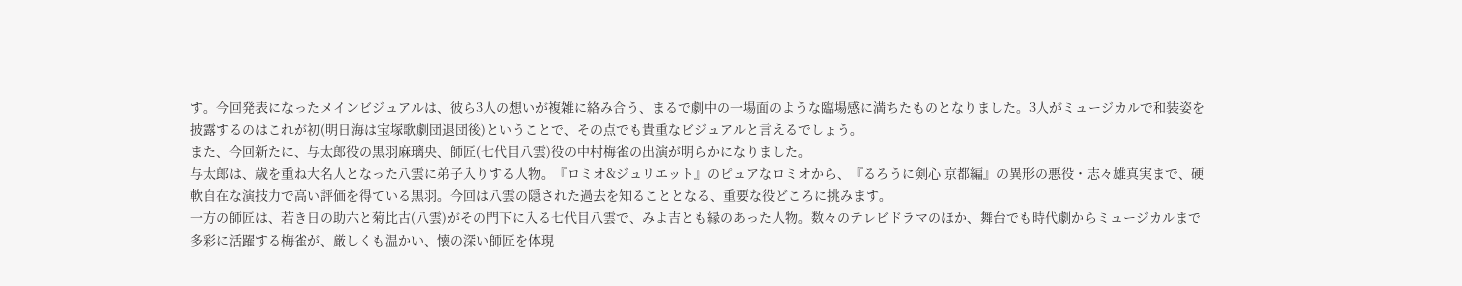す。今回発表になったメインビジュアルは、彼ら3人の想いが複雑に絡み合う、まるで劇中の一場面のような臨場感に満ちたものとなりました。3人がミュージカルで和装姿を披露するのはこれが初(明日海は宝塚歌劇団退団後)ということで、その点でも貴重なビジュアルと言えるでしょう。
また、今回新たに、与太郎役の黒羽麻璃央、師匠(七代目八雲)役の中村梅雀の出演が明らかになりました。
与太郎は、歳を重ね大名人となった八雲に弟子入りする人物。『ロミオ&ジュリエット』のピュアなロミオから、『るろうに剣心 京都編』の異形の悪役・志々雄真実まで、硬軟自在な演技力で高い評価を得ている黒羽。今回は八雲の隠された過去を知ることとなる、重要な役どころに挑みます。
一方の師匠は、若き日の助六と菊比古(八雲)がその門下に入る七代目八雲で、みよ吉とも縁のあった人物。数々のテレビドラマのほか、舞台でも時代劇からミュージカルまで多彩に活躍する梅雀が、厳しくも温かい、懐の深い師匠を体現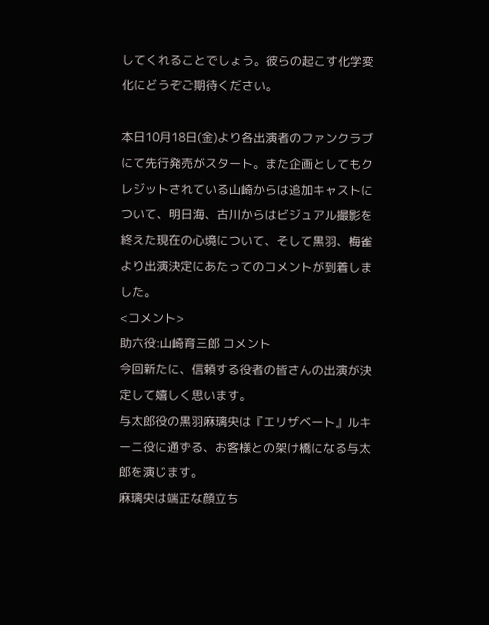してくれることでしょう。彼らの起こす化学変化にどうぞご期待ください。

本日10月18日(金)より各出演者のファンクラブにて先行発売がスタート。また企画としてもクレジットされている山崎からは追加キャストについて、明日海、古川からはビジュアル撮影を終えた現在の心境について、そして黒羽、梅雀より出演決定にあたってのコメントが到着しました。
<コメント>
助六役:山崎育三郎 コメント
今回新たに、信頼する役者の皆さんの出演が決定して嬉しく思います。
与太郎役の黒羽麻璃央は『エリザベート』ルキーニ役に通ずる、お客様との架け橋になる与太郎を演じます。
麻璃央は端正な顔立ち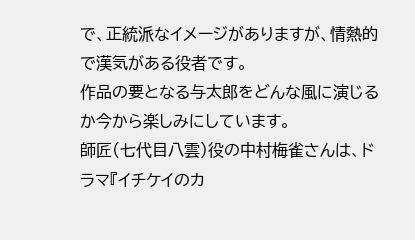で、正統派なイメージがありますが、情熱的で漢気がある役者です。
作品の要となる与太郎をどんな風に演じるか今から楽しみにしています。
師匠(七代目八雲)役の中村梅雀さんは、ドラマ『イチケイのカ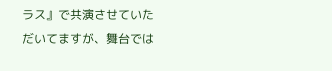ラス』で共演させていただいてますが、舞台では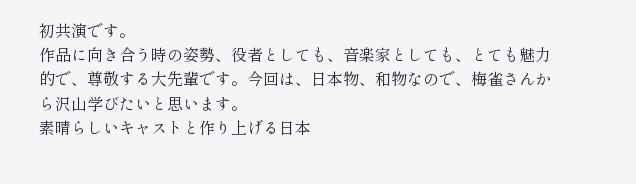初共演です。
作品に向き合う時の姿勢、役者としても、音楽家としても、とても魅力的で、尊敬する大先輩です。今回は、日本物、和物なので、梅雀さんから沢山学びたいと思います。
素晴らしいキャストと作り上げる日本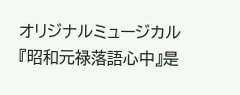オリジナルミュージカル『昭和元禄落語心中』是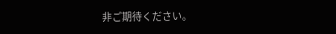非ご期待ください。